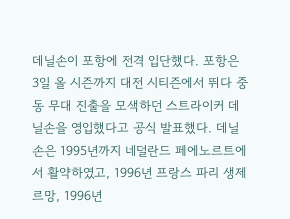데닐손이 포항에 전격 입단했다. 포항은 3일 올 시즌까지 대전 시티즌에서 뛰다 중동 무대 진출을 모색하던 스트라이커 데닐손을 영입했다고 공식 발표했다. 데닐손은 1995년까지 네덜란드 페에노르트에서 활약하였고, 1996년 프랑스 파리 생제르망, 1996년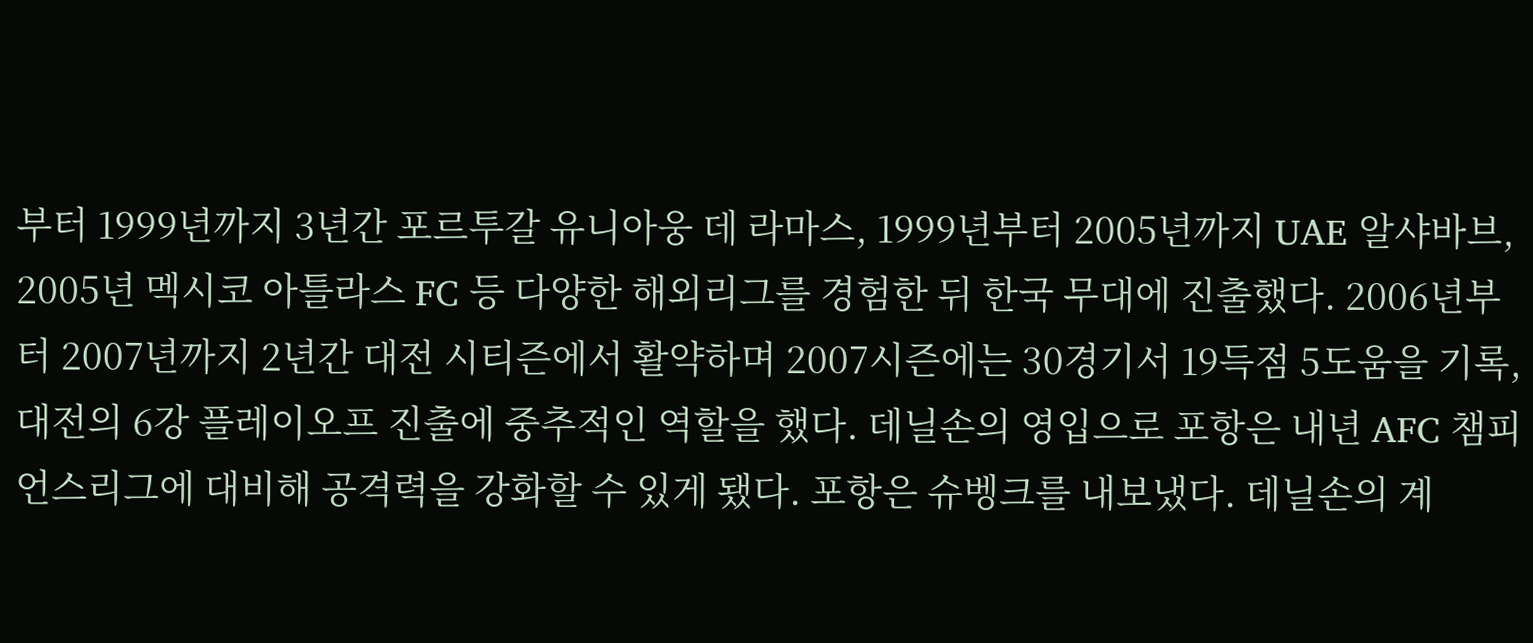부터 1999년까지 3년간 포르투갈 유니아웅 데 라마스, 1999년부터 2005년까지 UAE 알샤바브, 2005년 멕시코 아틀라스 FC 등 다양한 해외리그를 경험한 뒤 한국 무대에 진출했다. 2006년부터 2007년까지 2년간 대전 시티즌에서 활약하며 2007시즌에는 30경기서 19득점 5도움을 기록, 대전의 6강 플레이오프 진출에 중추적인 역할을 했다. 데닐손의 영입으로 포항은 내년 AFC 챔피언스리그에 대비해 공격력을 강화할 수 있게 됐다. 포항은 슈벵크를 내보냈다. 데닐손의 계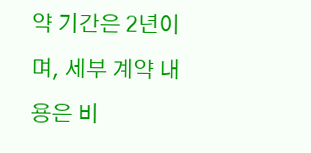약 기간은 2년이며, 세부 계약 내용은 비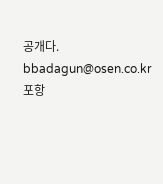공개다. bbadagun@osen.co.kr 포항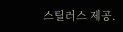스틸러스 제공.